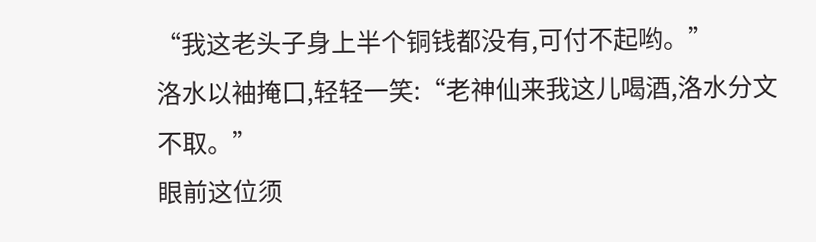“我这老头子身上半个铜钱都没有,可付不起哟。”
洛水以袖掩口,轻轻一笑:“老神仙来我这儿喝酒,洛水分文不取。”
眼前这位须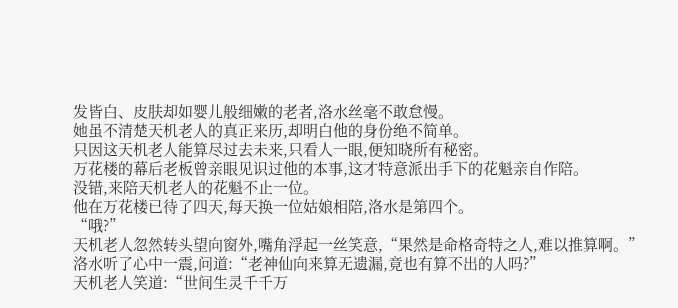发皆白、皮肤却如婴儿般细嫩的老者,洛水丝毫不敢怠慢。
她虽不清楚天机老人的真正来历,却明白他的身份绝不简单。
只因这天机老人能算尽过去未来,只看人一眼,便知晓所有秘密。
万花楼的幕后老板曾亲眼见识过他的本事,这才特意派出手下的花魁亲自作陪。
没错,来陪天机老人的花魁不止一位。
他在万花楼已待了四天,每天换一位姑娘相陪,洛水是第四个。
“哦?”
天机老人忽然转头望向窗外,嘴角浮起一丝笑意,“果然是命格奇特之人,难以推算啊。”
洛水听了心中一震,问道:“老神仙向来算无遗漏,竟也有算不出的人吗?”
天机老人笑道:“世间生灵千千万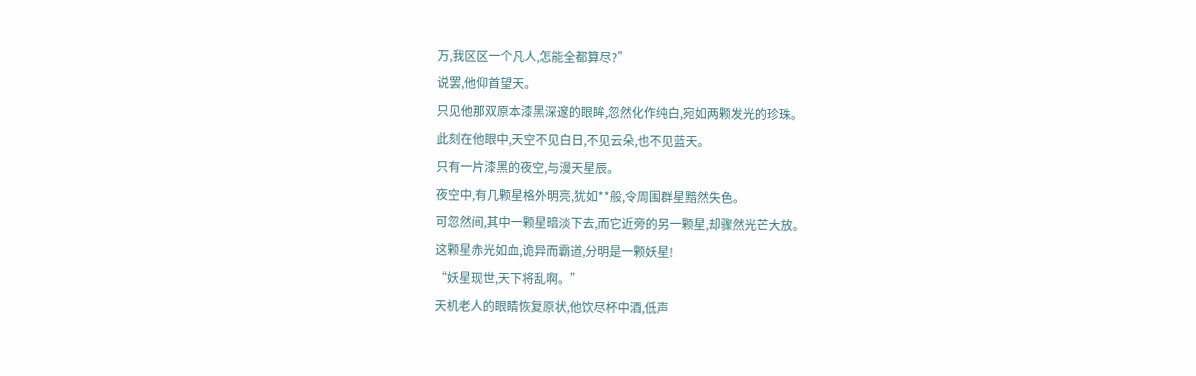万,我区区一个凡人,怎能全都算尽?”
说罢,他仰首望天。
只见他那双原本漆黑深邃的眼眸,忽然化作纯白,宛如两颗发光的珍珠。
此刻在他眼中,天空不见白日,不见云朵,也不见蓝天。
只有一片漆黑的夜空,与漫天星辰。
夜空中,有几颗星格外明亮,犹如**般,令周围群星黯然失色。
可忽然间,其中一颗星暗淡下去,而它近旁的另一颗星,却骤然光芒大放。
这颗星赤光如血,诡异而霸道,分明是一颗妖星!
“妖星现世,天下将乱啊。”
天机老人的眼睛恢复原状,他饮尽杯中酒,低声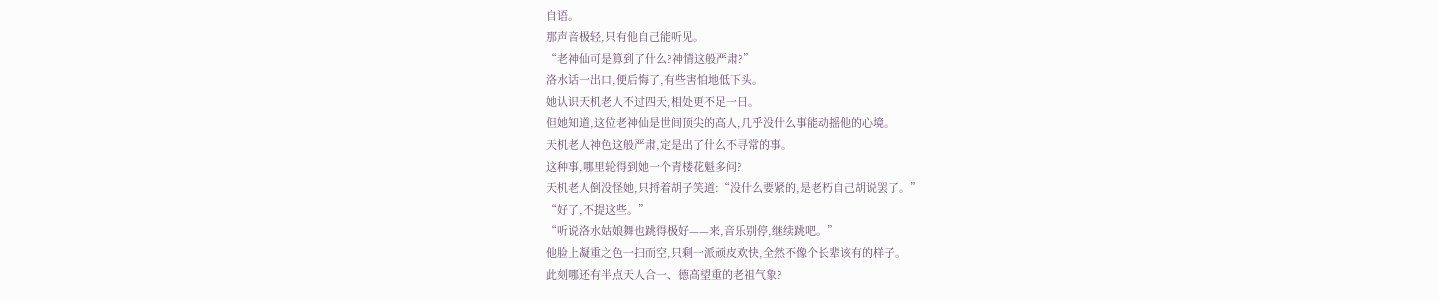自语。
那声音极轻,只有他自己能听见。
“老神仙可是算到了什么?神情这般严肃?”
洛水话一出口,便后悔了,有些害怕地低下头。
她认识天机老人不过四天,相处更不足一日。
但她知道,这位老神仙是世间顶尖的高人,几乎没什么事能动摇他的心境。
天机老人神色这般严肃,定是出了什么不寻常的事。
这种事,哪里轮得到她一个青楼花魁多问?
天机老人倒没怪她,只捋着胡子笑道:“没什么要紧的,是老朽自己胡说罢了。”
“好了,不提这些。”
“听说洛水姑娘舞也跳得极好——来,音乐别停,继续跳吧。”
他脸上凝重之色一扫而空,只剩一派顽皮欢快,全然不像个长辈该有的样子。
此刻哪还有半点天人合一、德高望重的老祖气象?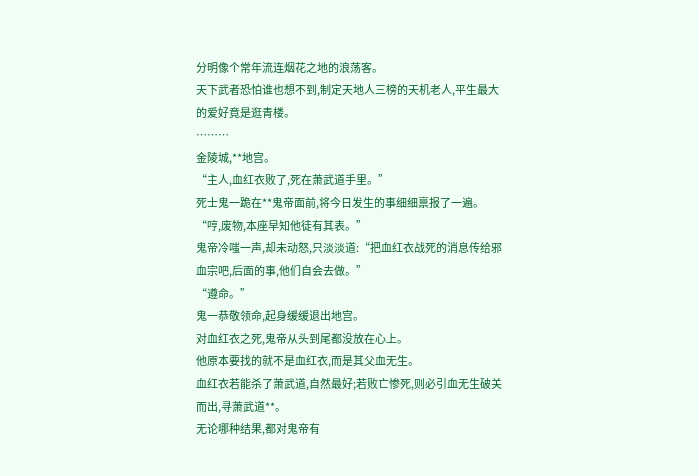分明像个常年流连烟花之地的浪荡客。
天下武者恐怕谁也想不到,制定天地人三榜的天机老人,平生最大的爱好竟是逛青楼。
………
金陵城,**地宫。
“主人,血红衣败了,死在萧武道手里。”
死士鬼一跪在**鬼帝面前,将今日发生的事细细禀报了一遍。
“哼,废物,本座早知他徒有其表。”
鬼帝冷嗤一声,却未动怒,只淡淡道:“把血红衣战死的消息传给邪血宗吧,后面的事,他们自会去做。”
“遵命。”
鬼一恭敬领命,起身缓缓退出地宫。
对血红衣之死,鬼帝从头到尾都没放在心上。
他原本要找的就不是血红衣,而是其父血无生。
血红衣若能杀了萧武道,自然最好;若败亡惨死,则必引血无生破关而出,寻萧武道**。
无论哪种结果,都对鬼帝有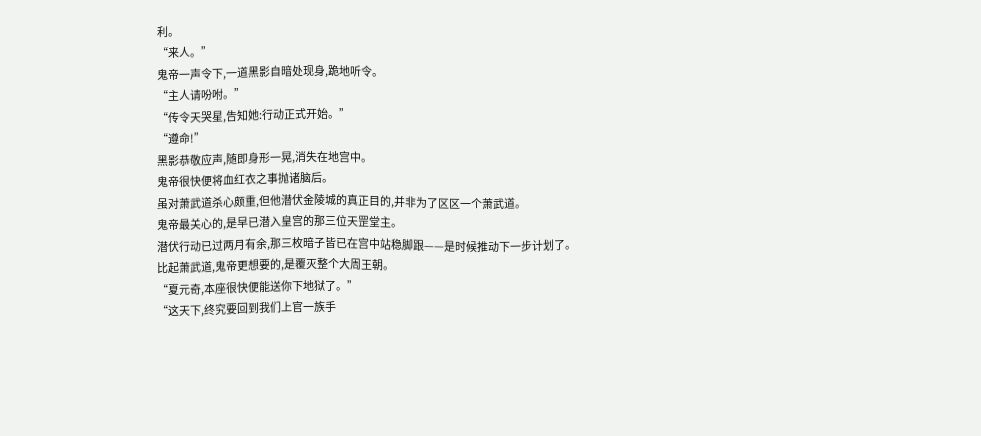利。
“来人。”
鬼帝一声令下,一道黑影自暗处现身,跪地听令。
“主人请吩咐。”
“传令天哭星,告知她:行动正式开始。”
“遵命!”
黑影恭敬应声,随即身形一晃,消失在地宫中。
鬼帝很快便将血红衣之事抛诸脑后。
虽对萧武道杀心颇重,但他潜伏金陵城的真正目的,并非为了区区一个萧武道。
鬼帝最关心的,是早已潜入皇宫的那三位天罡堂主。
潜伏行动已过两月有余,那三枚暗子皆已在宫中站稳脚跟——是时候推动下一步计划了。
比起萧武道,鬼帝更想要的,是覆灭整个大周王朝。
“夏元奇,本座很快便能送你下地狱了。”
“这天下,终究要回到我们上官一族手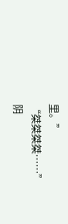里。”
“桀桀桀桀……”
阴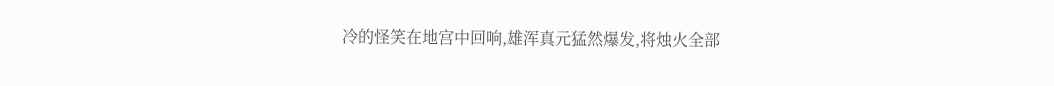冷的怪笑在地宫中回响,雄浑真元猛然爆发,将烛火全部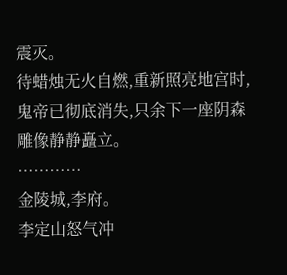震灭。
待蜡烛无火自燃,重新照亮地宫时,鬼帝已彻底消失,只余下一座阴森雕像静静矗立。
…………
金陵城,李府。
李定山怒气冲